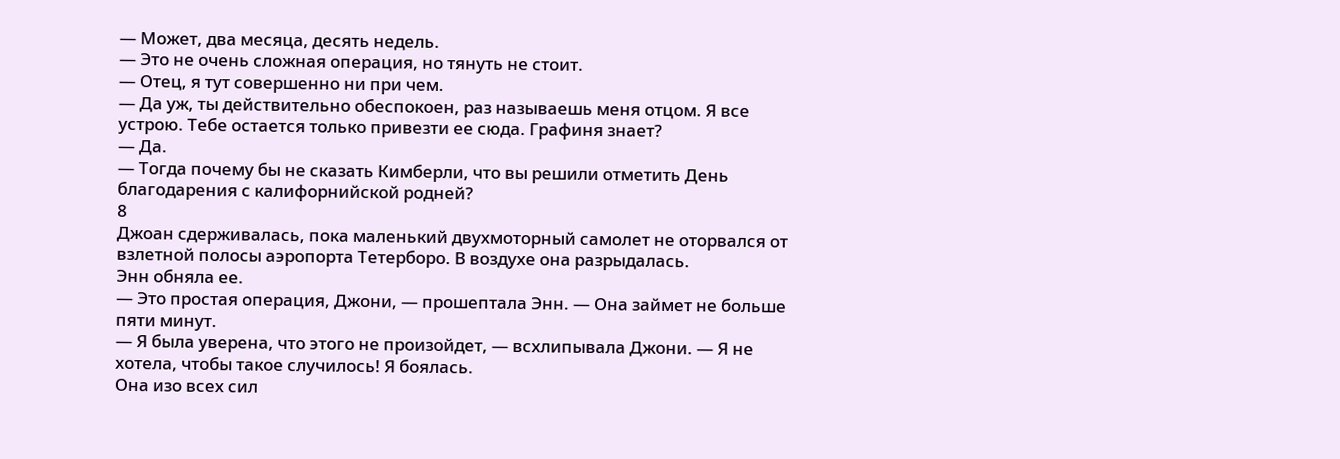— Может, два месяца, десять недель.
— Это не очень сложная операция, но тянуть не стоит.
— Отец, я тут совершенно ни при чем.
— Да уж, ты действительно обеспокоен, раз называешь меня отцом. Я все устрою. Тебе остается только привезти ее сюда. Графиня знает?
— Да.
— Тогда почему бы не сказать Кимберли, что вы решили отметить День благодарения с калифорнийской родней?
8
Джоан сдерживалась, пока маленький двухмоторный самолет не оторвался от взлетной полосы аэропорта Тетерборо. В воздухе она разрыдалась.
Энн обняла ее.
— Это простая операция, Джони, — прошептала Энн. — Она займет не больше пяти минут.
— Я была уверена, что этого не произойдет, — всхлипывала Джони. — Я не хотела, чтобы такое случилось! Я боялась.
Она изо всех сил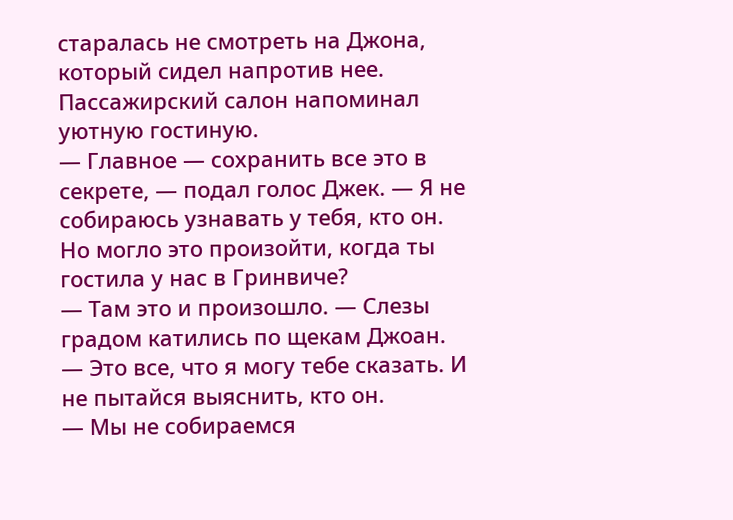старалась не смотреть на Джона, который сидел напротив нее. Пассажирский салон напоминал уютную гостиную.
— Главное — сохранить все это в секрете, — подал голос Джек. — Я не собираюсь узнавать у тебя, кто он. Но могло это произойти, когда ты гостила у нас в Гринвиче?
— Там это и произошло. — Слезы градом катились по щекам Джоан. — Это все, что я могу тебе сказать. И не пытайся выяснить, кто он.
— Мы не собираемся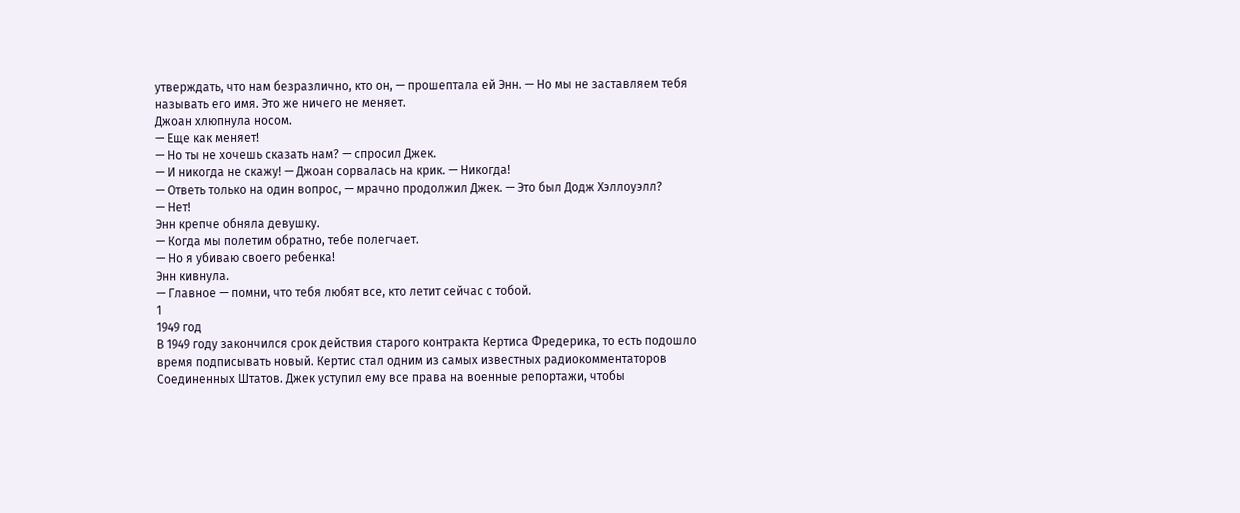утверждать, что нам безразлично, кто он, — прошептала ей Энн. — Но мы не заставляем тебя называть его имя. Это же ничего не меняет.
Джоан хлюпнула носом.
— Еще как меняет!
— Но ты не хочешь сказать нам? — спросил Джек.
— И никогда не скажу! — Джоан сорвалась на крик. — Никогда!
— Ответь только на один вопрос, — мрачно продолжил Джек. — Это был Додж Хэллоуэлл?
— Нет!
Энн крепче обняла девушку.
— Когда мы полетим обратно, тебе полегчает.
— Но я убиваю своего ребенка!
Энн кивнула.
— Главное — помни, что тебя любят все, кто летит сейчас с тобой.
1
1949 год
В 1949 году закончился срок действия старого контракта Кертиса Фредерика, то есть подошло время подписывать новый. Кертис стал одним из самых известных радиокомментаторов Соединенных Штатов. Джек уступил ему все права на военные репортажи, чтобы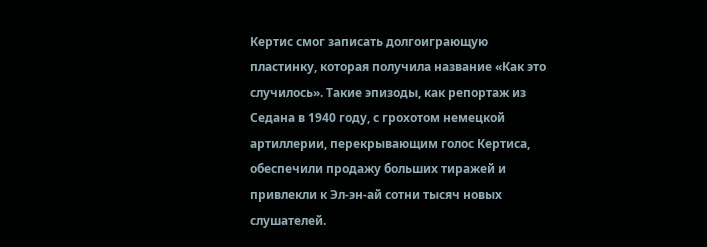Кертис смог записать долгоиграющую пластинку, которая получила название «Как это случилось». Такие эпизоды, как репортаж из Седана в 1940 году, с грохотом немецкой артиллерии, перекрывающим голос Кертиса, обеспечили продажу больших тиражей и привлекли к Эл-эн-ай сотни тысяч новых слушателей.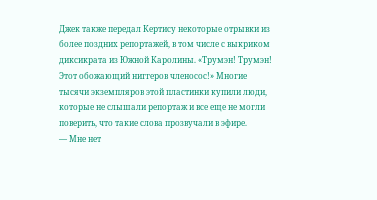Джек также передал Кертису некоторые отрывки из более поздних репортажей, в том числе с выкриком диксикрата из Южной Каролины. «Трумэн! Трумэн! Этот обожающий ниггеров членосос!» Многие тысячи экземпляров этой пластинки купили люди, которые не слышали репортаж и все еще не могли поверить, что такие слова прозвучали в эфире.
— Мне нет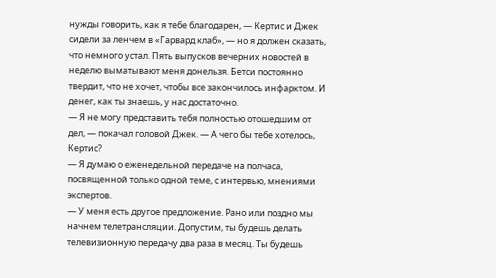нужды говорить, как я тебе благодарен, — Кертис и Джек сидели за ленчем в «Гарвард клаб», — но я должен сказать, что немного устал. Пять выпусков вечерних новостей в неделю выматывают меня донельзя. Бетси постоянно твердит, что не хочет, чтобы все закончилось инфарктом. И денег, как ты знаешь, у нас достаточно.
— Я не могу представить тебя полностью отошедшим от дел, — покачал головой Джек. — А чего бы тебе хотелось, Кертис?
— Я думаю о еженедельной передаче на полчаса, посвященной только одной теме, с интервью, мнениями экспертов.
— У меня есть другое предложение. Рано или поздно мы начнем телетрансляции. Допустим, ты будешь делать телевизионную передачу два раза в месяц. Ты будешь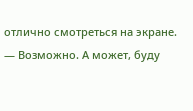отлично смотреться на экране.
— Возможно. А может, буду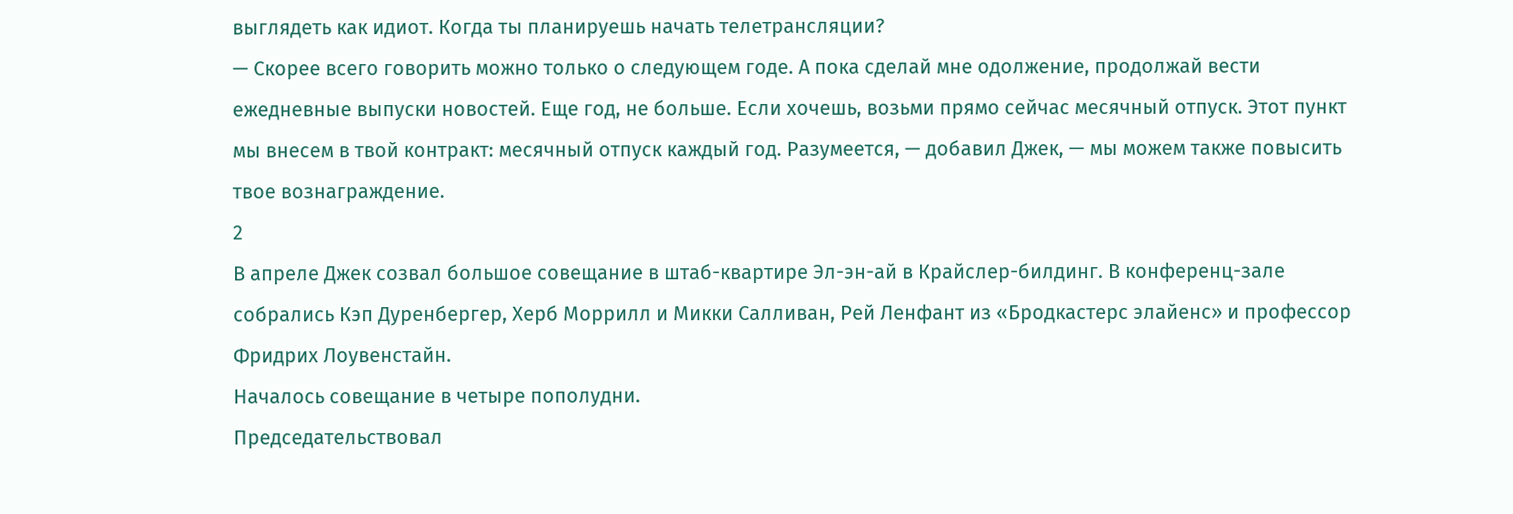выглядеть как идиот. Когда ты планируешь начать телетрансляции?
— Скорее всего говорить можно только о следующем годе. А пока сделай мне одолжение, продолжай вести ежедневные выпуски новостей. Еще год, не больше. Если хочешь, возьми прямо сейчас месячный отпуск. Этот пункт мы внесем в твой контракт: месячный отпуск каждый год. Разумеется, — добавил Джек, — мы можем также повысить твое вознаграждение.
2
В апреле Джек созвал большое совещание в штаб-квартире Эл-эн-ай в Крайслер-билдинг. В конференц-зале собрались Кэп Дуренбергер, Херб Моррилл и Микки Салливан, Рей Ленфант из «Бродкастерс элайенс» и профессор Фридрих Лоувенстайн.
Началось совещание в четыре пополудни.
Председательствовал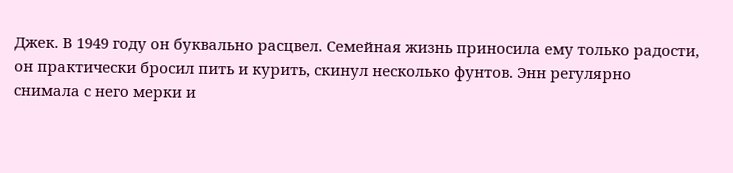Джек. В 1949 году он буквально расцвел. Семейная жизнь приносила ему только радости, он практически бросил пить и курить, скинул несколько фунтов. Энн регулярно снимала с него мерки и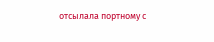отсылала портному с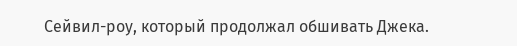Сейвил-роу, который продолжал обшивать Джека.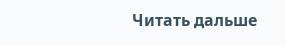Читать дальше